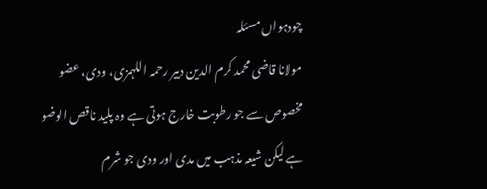چودہواں مسئلہ
مولانا قاضی محمد کرم الدین دبیر رحمہ اللہمزی، ودی، عضو مخصوص سے جو رطوبت خارج ہوتی ہے وہ پلید ناقص الوضو ہے لیکن شیعہ مذہب میں مدی اور ودی جو شرم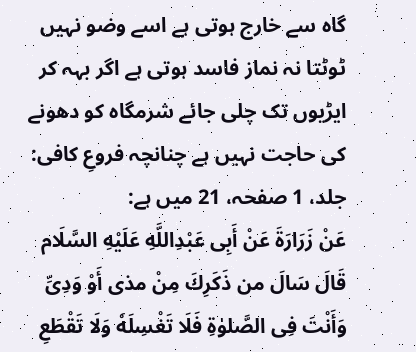گاہ سے خارج ہوتی ہے اسے وضو نہیں ٹوٹتا نہ نماز فاسد ہوتی ہے اگر بہہ کر ایڑیوں تک چلی جائے شرمگاہ کو دھونے کی حاجت نہیں ہے چنانچہ فروعِ کافی: جلد، 1 صفحہ، 21 میں ہے:
عَنْ زَرَارَةَ عَنْ أَبِی عَبْدِاللَّهِ عَلَيْهِ السَّلَام قَالَ سَالَ من ذَكَرِكَ مِنْ مذى أَوْ وَدِىِّ وَأَنْتَ فِی الصَّلوٰةِ فَلَا تَغْسِلَهٗ وَلَا تَقْطَعِ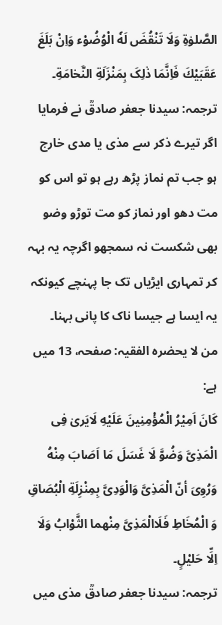الصَّلوٰةِ وَلَا تَنْقُضَ لَهٗ الْوُضُوْء وَاِنْ بَلَغَ عَقَبَيْكَ فَاِنَّمَا ذٰلِکَ بِمَنْزَلَةِ النَّخامَةِ۔
ترجمہ: سیدنا جعفر صادقؒ نے فرمایا اگر تیرے ذکر سے مذی یا مدی خارج ہو جب تم نماز پڑھ رہے ہو تو اس کو مت دھو اور نماز کو مت توڑو وضو بھی شکست نہ سمجھو اگرچہ یہ بہہ کر تمہاری ایڑیاں تک جا پہنچے کیونکہ یہ ایسا ہے جیسا ناک کا پانی بہنا۔
من لا یحضره الفقیہ: صفحہ، 13 میں ہے:
كَانَ اَمِيْرُ الْمُؤْمِنِينَ عَلَيْهِ لَايَرىٰ فِى الْمَذِىَّ وَضُوَّ لَا غَسَلَ مَا اَصَابَ مِنْهُ وَرُوِىَ أنّ الْمَذِىَّ وَالْوَدِىَّ بِمِنْزِلَةِ الْبُصَاقِ وَ الْمُخَاطِ فَلَاالْمَذِىَّ مِنْهما الثَّوْابُ وَلَا اِلِّا حَليْلٍ۔
ترجمہ: سیدنا جعفر صادقؒ مذی میں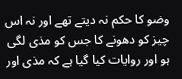وضو کا حکم نہ دیتے تھے اور نہ اس چیز کو دھونے کا جس کو مذی لگی ہو اور روایات کیا گیا ہے کہ مذی اور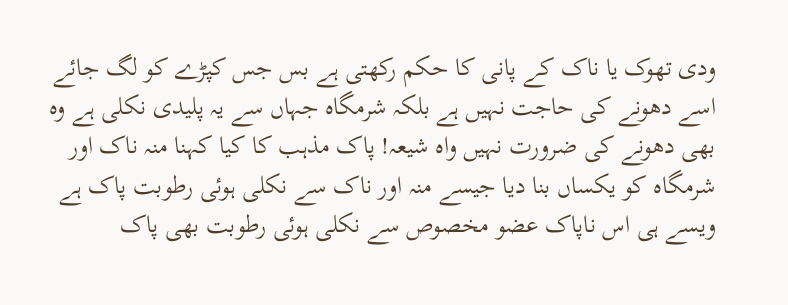ودی تھوک یا ناک کے پانی کا حکم رکھتی ہے بس جس کپڑے کو لگ جائے اسے دھونے کی حاجت نہیں ہے بلکہ شرمگاہ جہاں سے یہ پلیدی نکلی ہے وہ بھی دھونے کی ضرورت نہیں واہ شیعہ! پاک مذہب کا کیا کہنا منہ ناک اور شرمگاہ کو یکساں بنا دیا جیسے منہ اور ناک سے نکلی ہوئی رطوبت پاک ہے ویسے ہی اس ناپاک عضو مخصوص سے نکلی ہوئی رطوبت بھی پاک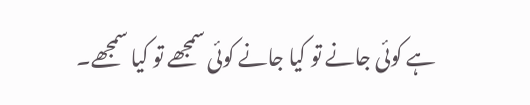ہے کوئی جانے تو کیا جانے کوئی سمجھے تو کیا سمجھے۔